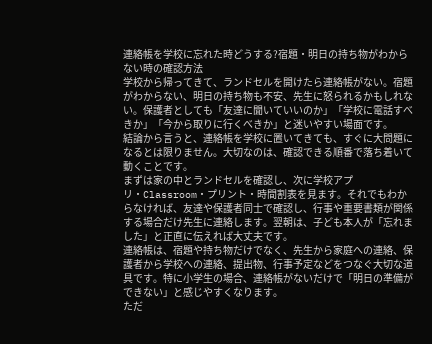連絡帳を学校に忘れた時どうする?宿題・明日の持ち物がわからない時の確認方法
学校から帰ってきて、ランドセルを開けたら連絡帳がない。宿題がわからない、明日の持ち物も不安、先生に怒られるかもしれない。保護者としても「友達に聞いていいのか」「学校に電話すべきか」「今から取りに行くべきか」と迷いやすい場面です。
結論から言うと、連絡帳を学校に置いてきても、すぐに大問題になるとは限りません。大切なのは、確認できる順番で落ち着いて動くことです。
まずは家の中とランドセルを確認し、次に学校アプリ・Classroom・プリント・時間割表を見ます。それでもわからなければ、友達や保護者同士で確認し、行事や重要書類が関係する場合だけ先生に連絡します。翌朝は、子ども本人が「忘れました」と正直に伝えれば大丈夫です。
連絡帳は、宿題や持ち物だけでなく、先生から家庭への連絡、保護者から学校への連絡、提出物、行事予定などをつなぐ大切な道具です。特に小学生の場合、連絡帳がないだけで「明日の準備ができない」と感じやすくなります。
ただ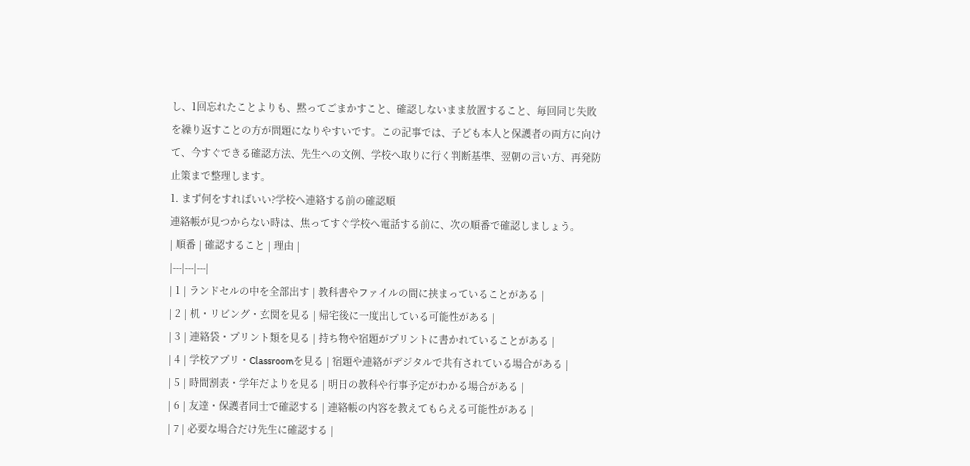し、1回忘れたことよりも、黙ってごまかすこと、確認しないまま放置すること、毎回同じ失敗を繰り返すことの方が問題になりやすいです。この記事では、子ども本人と保護者の両方に向けて、今すぐできる確認方法、先生への文例、学校へ取りに行く判断基準、翌朝の言い方、再発防止策まで整理します。
1. まず何をすればいい?学校へ連絡する前の確認順
連絡帳が見つからない時は、焦ってすぐ学校へ電話する前に、次の順番で確認しましょう。
| 順番 | 確認すること | 理由 |
|---|---|---|
| 1 | ランドセルの中を全部出す | 教科書やファイルの間に挟まっていることがある |
| 2 | 机・リビング・玄関を見る | 帰宅後に一度出している可能性がある |
| 3 | 連絡袋・プリント類を見る | 持ち物や宿題がプリントに書かれていることがある |
| 4 | 学校アプリ・Classroomを見る | 宿題や連絡がデジタルで共有されている場合がある |
| 5 | 時間割表・学年だよりを見る | 明日の教科や行事予定がわかる場合がある |
| 6 | 友達・保護者同士で確認する | 連絡帳の内容を教えてもらえる可能性がある |
| 7 | 必要な場合だけ先生に確認する |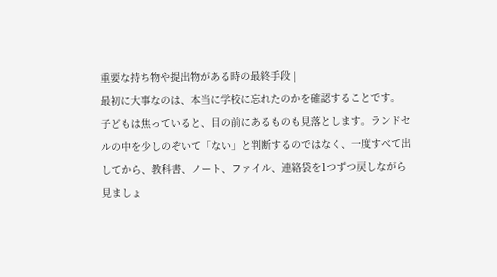重要な持ち物や提出物がある時の最終手段 |
最初に大事なのは、本当に学校に忘れたのかを確認することです。
子どもは焦っていると、目の前にあるものも見落とします。ランドセルの中を少しのぞいて「ない」と判断するのではなく、一度すべて出してから、教科書、ノート、ファイル、連絡袋を1つずつ戻しながら見ましょ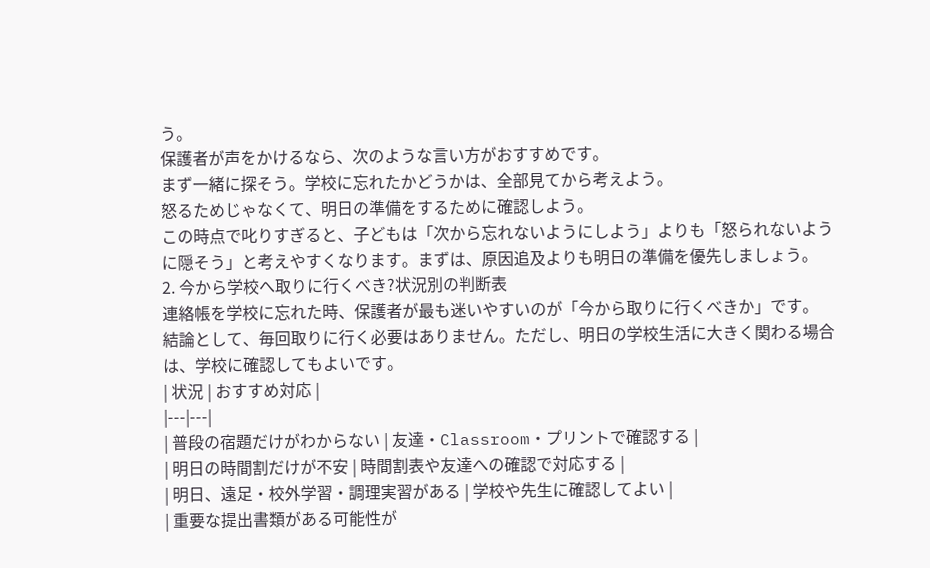う。
保護者が声をかけるなら、次のような言い方がおすすめです。
まず一緒に探そう。学校に忘れたかどうかは、全部見てから考えよう。
怒るためじゃなくて、明日の準備をするために確認しよう。
この時点で叱りすぎると、子どもは「次から忘れないようにしよう」よりも「怒られないように隠そう」と考えやすくなります。まずは、原因追及よりも明日の準備を優先しましょう。
2. 今から学校へ取りに行くべき?状況別の判断表
連絡帳を学校に忘れた時、保護者が最も迷いやすいのが「今から取りに行くべきか」です。
結論として、毎回取りに行く必要はありません。ただし、明日の学校生活に大きく関わる場合は、学校に確認してもよいです。
| 状況 | おすすめ対応 |
|---|---|
| 普段の宿題だけがわからない | 友達・Classroom・プリントで確認する |
| 明日の時間割だけが不安 | 時間割表や友達への確認で対応する |
| 明日、遠足・校外学習・調理実習がある | 学校や先生に確認してよい |
| 重要な提出書類がある可能性が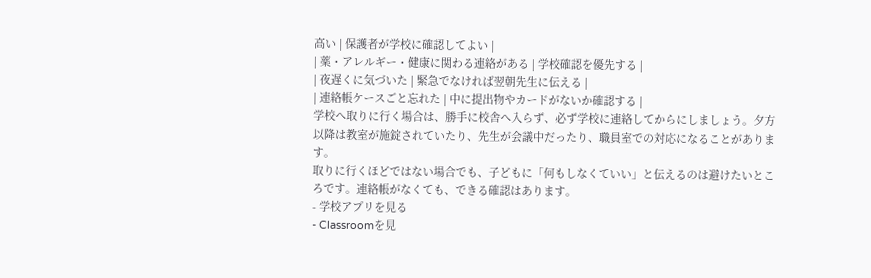高い | 保護者が学校に確認してよい |
| 薬・アレルギー・健康に関わる連絡がある | 学校確認を優先する |
| 夜遅くに気づいた | 緊急でなければ翌朝先生に伝える |
| 連絡帳ケースごと忘れた | 中に提出物やカードがないか確認する |
学校へ取りに行く場合は、勝手に校舎へ入らず、必ず学校に連絡してからにしましょう。夕方以降は教室が施錠されていたり、先生が会議中だったり、職員室での対応になることがあります。
取りに行くほどではない場合でも、子どもに「何もしなくていい」と伝えるのは避けたいところです。連絡帳がなくても、できる確認はあります。
- 学校アプリを見る
- Classroomを見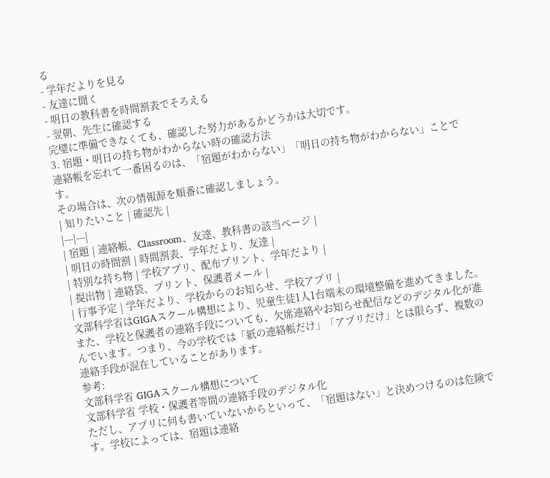る
- 学年だよりを見る
- 友達に聞く
- 明日の教科書を時間割表でそろえる
- 翌朝、先生に確認する
完璧に準備できなくても、確認した努力があるかどうかは大切です。
3. 宿題・明日の持ち物がわからない時の確認方法
連絡帳を忘れて一番困るのは、「宿題がわからない」「明日の持ち物がわからない」ことです。
その場合は、次の情報源を順番に確認しましょう。
| 知りたいこと | 確認先 |
|---|---|
| 宿題 | 連絡帳、Classroom、友達、教科書の該当ページ |
| 明日の時間割 | 時間割表、学年だより、友達 |
| 特別な持ち物 | 学校アプリ、配布プリント、学年だより |
| 提出物 | 連絡袋、プリント、保護者メール |
| 行事予定 | 学年だより、学校からのお知らせ、学校アプリ |
文部科学省はGIGAスクール構想により、児童生徒1人1台端末の環境整備を進めてきました。また、学校と保護者の連絡手段についても、欠席連絡やお知らせ配信などのデジタル化が進んでいます。つまり、今の学校では「紙の連絡帳だけ」「アプリだけ」とは限らず、複数の連絡手段が混在していることがあります。
参考:
文部科学省 GIGAスクール構想について
文部科学省 学校・保護者等間の連絡手段のデジタル化
ただし、アプリに何も書いていないからといって、「宿題はない」と決めつけるのは危険です。学校によっては、宿題は連絡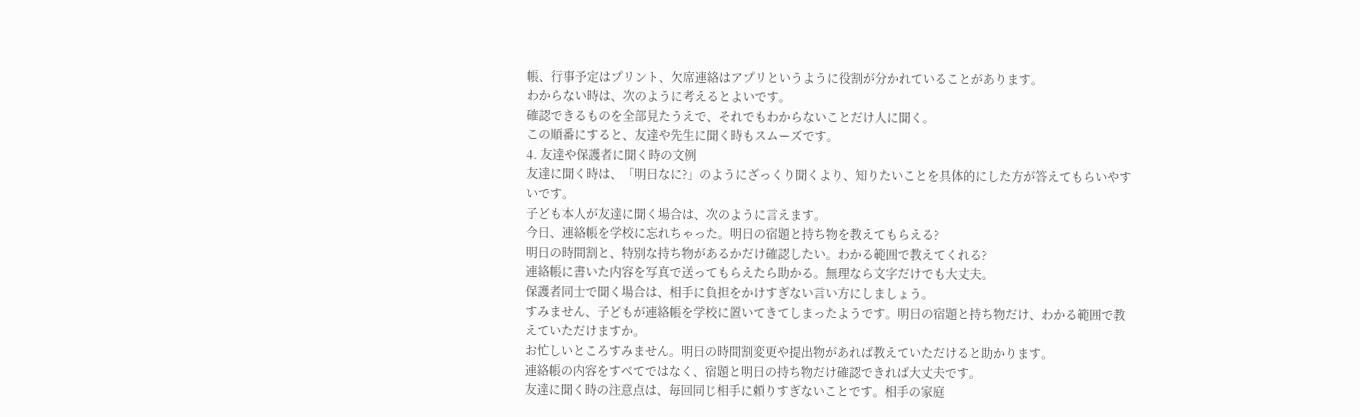帳、行事予定はプリント、欠席連絡はアプリというように役割が分かれていることがあります。
わからない時は、次のように考えるとよいです。
確認できるものを全部見たうえで、それでもわからないことだけ人に聞く。
この順番にすると、友達や先生に聞く時もスムーズです。
4. 友達や保護者に聞く時の文例
友達に聞く時は、「明日なに?」のようにざっくり聞くより、知りたいことを具体的にした方が答えてもらいやすいです。
子ども本人が友達に聞く場合は、次のように言えます。
今日、連絡帳を学校に忘れちゃった。明日の宿題と持ち物を教えてもらえる?
明日の時間割と、特別な持ち物があるかだけ確認したい。わかる範囲で教えてくれる?
連絡帳に書いた内容を写真で送ってもらえたら助かる。無理なら文字だけでも大丈夫。
保護者同士で聞く場合は、相手に負担をかけすぎない言い方にしましょう。
すみません、子どもが連絡帳を学校に置いてきてしまったようです。明日の宿題と持ち物だけ、わかる範囲で教えていただけますか。
お忙しいところすみません。明日の時間割変更や提出物があれば教えていただけると助かります。
連絡帳の内容をすべてではなく、宿題と明日の持ち物だけ確認できれば大丈夫です。
友達に聞く時の注意点は、毎回同じ相手に頼りすぎないことです。相手の家庭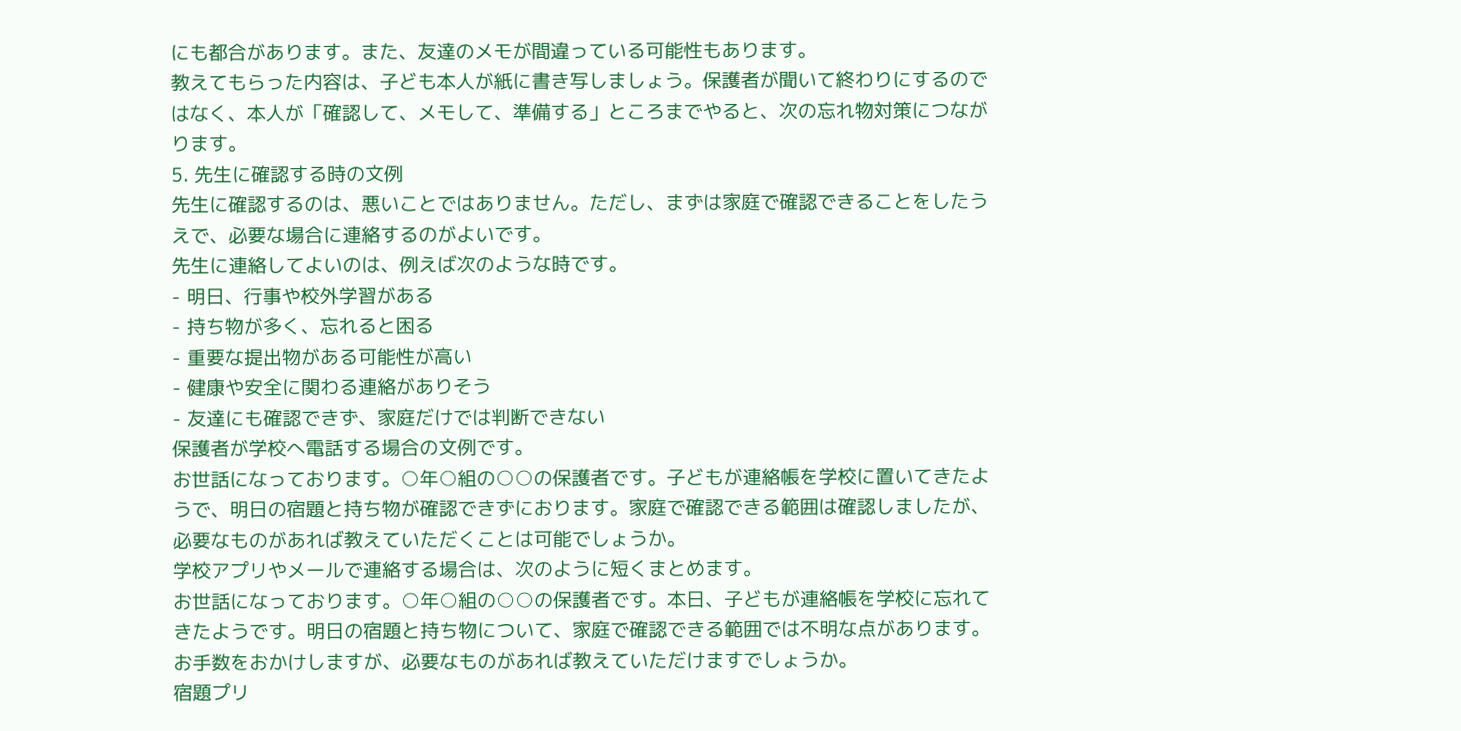にも都合があります。また、友達のメモが間違っている可能性もあります。
教えてもらった内容は、子ども本人が紙に書き写しましょう。保護者が聞いて終わりにするのではなく、本人が「確認して、メモして、準備する」ところまでやると、次の忘れ物対策につながります。
5. 先生に確認する時の文例
先生に確認するのは、悪いことではありません。ただし、まずは家庭で確認できることをしたうえで、必要な場合に連絡するのがよいです。
先生に連絡してよいのは、例えば次のような時です。
- 明日、行事や校外学習がある
- 持ち物が多く、忘れると困る
- 重要な提出物がある可能性が高い
- 健康や安全に関わる連絡がありそう
- 友達にも確認できず、家庭だけでは判断できない
保護者が学校へ電話する場合の文例です。
お世話になっております。○年○組の○○の保護者です。子どもが連絡帳を学校に置いてきたようで、明日の宿題と持ち物が確認できずにおります。家庭で確認できる範囲は確認しましたが、必要なものがあれば教えていただくことは可能でしょうか。
学校アプリやメールで連絡する場合は、次のように短くまとめます。
お世話になっております。○年○組の○○の保護者です。本日、子どもが連絡帳を学校に忘れてきたようです。明日の宿題と持ち物について、家庭で確認できる範囲では不明な点があります。お手数をおかけしますが、必要なものがあれば教えていただけますでしょうか。
宿題プリ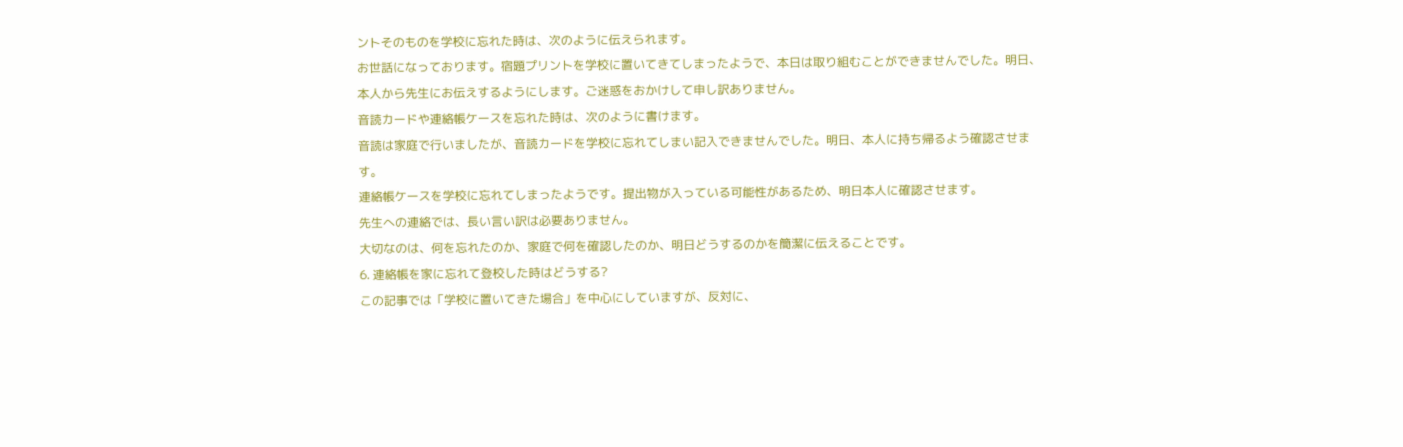ントそのものを学校に忘れた時は、次のように伝えられます。
お世話になっております。宿題プリントを学校に置いてきてしまったようで、本日は取り組むことができませんでした。明日、本人から先生にお伝えするようにします。ご迷惑をおかけして申し訳ありません。
音読カードや連絡帳ケースを忘れた時は、次のように書けます。
音読は家庭で行いましたが、音読カードを学校に忘れてしまい記入できませんでした。明日、本人に持ち帰るよう確認させます。
連絡帳ケースを学校に忘れてしまったようです。提出物が入っている可能性があるため、明日本人に確認させます。
先生への連絡では、長い言い訳は必要ありません。
大切なのは、何を忘れたのか、家庭で何を確認したのか、明日どうするのかを簡潔に伝えることです。
6. 連絡帳を家に忘れて登校した時はどうする?
この記事では「学校に置いてきた場合」を中心にしていますが、反対に、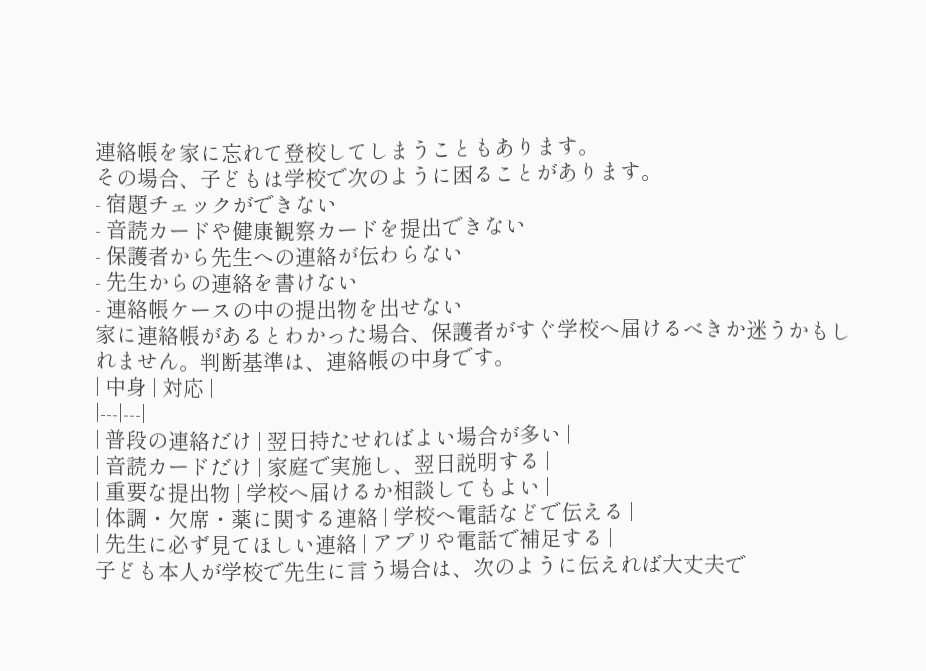連絡帳を家に忘れて登校してしまうこともあります。
その場合、子どもは学校で次のように困ることがあります。
- 宿題チェックができない
- 音読カードや健康観察カードを提出できない
- 保護者から先生への連絡が伝わらない
- 先生からの連絡を書けない
- 連絡帳ケースの中の提出物を出せない
家に連絡帳があるとわかった場合、保護者がすぐ学校へ届けるべきか迷うかもしれません。判断基準は、連絡帳の中身です。
| 中身 | 対応 |
|---|---|
| 普段の連絡だけ | 翌日持たせればよい場合が多い |
| 音読カードだけ | 家庭で実施し、翌日説明する |
| 重要な提出物 | 学校へ届けるか相談してもよい |
| 体調・欠席・薬に関する連絡 | 学校へ電話などで伝える |
| 先生に必ず見てほしい連絡 | アプリや電話で補足する |
子ども本人が学校で先生に言う場合は、次のように伝えれば大丈夫で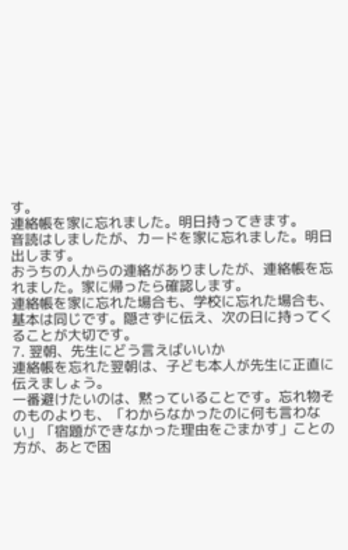す。
連絡帳を家に忘れました。明日持ってきます。
音読はしましたが、カードを家に忘れました。明日出します。
おうちの人からの連絡がありましたが、連絡帳を忘れました。家に帰ったら確認します。
連絡帳を家に忘れた場合も、学校に忘れた場合も、基本は同じです。隠さずに伝え、次の日に持ってくることが大切です。
7. 翌朝、先生にどう言えばいいか
連絡帳を忘れた翌朝は、子ども本人が先生に正直に伝えましょう。
一番避けたいのは、黙っていることです。忘れ物そのものよりも、「わからなかったのに何も言わない」「宿題ができなかった理由をごまかす」ことの方が、あとで困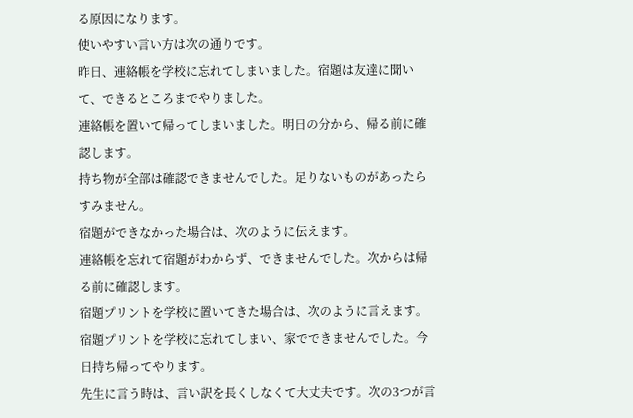る原因になります。
使いやすい言い方は次の通りです。
昨日、連絡帳を学校に忘れてしまいました。宿題は友達に聞いて、できるところまでやりました。
連絡帳を置いて帰ってしまいました。明日の分から、帰る前に確認します。
持ち物が全部は確認できませんでした。足りないものがあったらすみません。
宿題ができなかった場合は、次のように伝えます。
連絡帳を忘れて宿題がわからず、できませんでした。次からは帰る前に確認します。
宿題プリントを学校に置いてきた場合は、次のように言えます。
宿題プリントを学校に忘れてしまい、家でできませんでした。今日持ち帰ってやります。
先生に言う時は、言い訳を長くしなくて大丈夫です。次の3つが言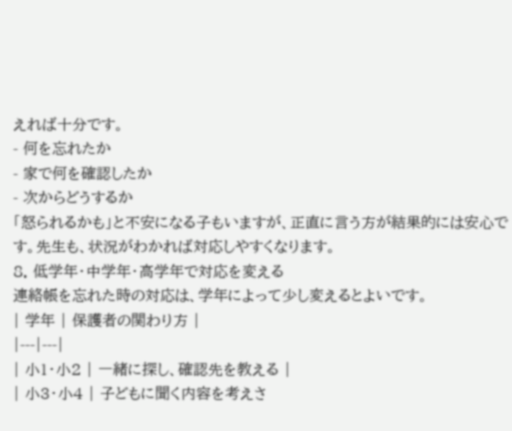えれば十分です。
- 何を忘れたか
- 家で何を確認したか
- 次からどうするか
「怒られるかも」と不安になる子もいますが、正直に言う方が結果的には安心です。先生も、状況がわかれば対応しやすくなります。
8. 低学年・中学年・高学年で対応を変える
連絡帳を忘れた時の対応は、学年によって少し変えるとよいです。
| 学年 | 保護者の関わり方 |
|---|---|
| 小1・小2 | 一緒に探し、確認先を教える |
| 小3・小4 | 子どもに聞く内容を考えさ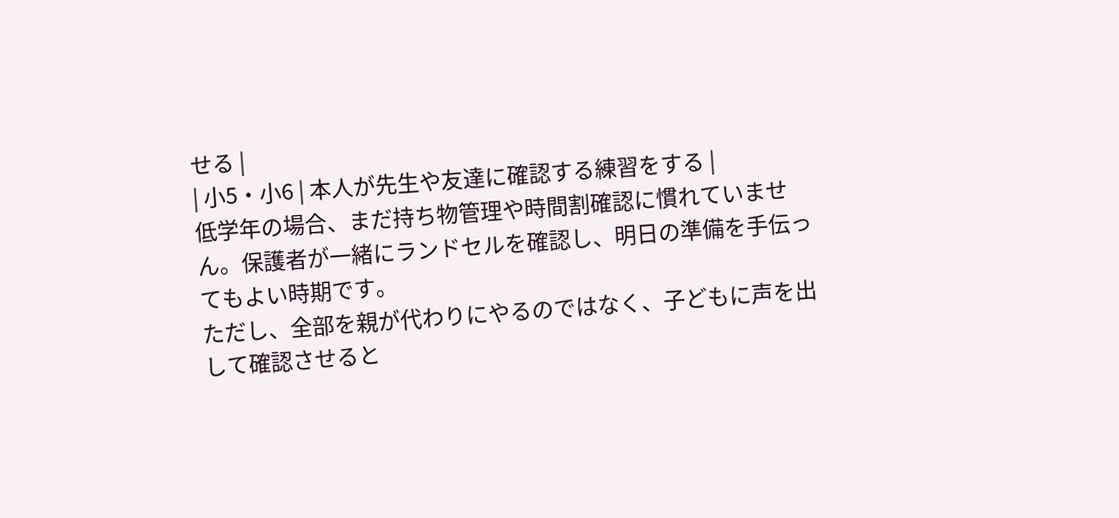せる |
| 小5・小6 | 本人が先生や友達に確認する練習をする |
低学年の場合、まだ持ち物管理や時間割確認に慣れていません。保護者が一緒にランドセルを確認し、明日の準備を手伝ってもよい時期です。
ただし、全部を親が代わりにやるのではなく、子どもに声を出して確認させると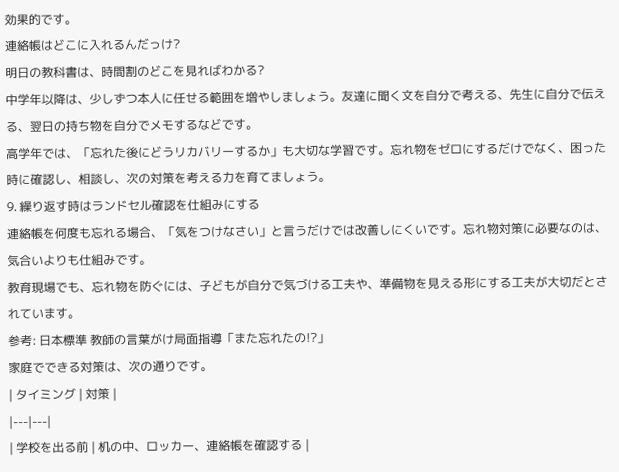効果的です。
連絡帳はどこに入れるんだっけ?
明日の教科書は、時間割のどこを見ればわかる?
中学年以降は、少しずつ本人に任せる範囲を増やしましょう。友達に聞く文を自分で考える、先生に自分で伝える、翌日の持ち物を自分でメモするなどです。
高学年では、「忘れた後にどうリカバリーするか」も大切な学習です。忘れ物をゼロにするだけでなく、困った時に確認し、相談し、次の対策を考える力を育てましょう。
9. 繰り返す時はランドセル確認を仕組みにする
連絡帳を何度も忘れる場合、「気をつけなさい」と言うだけでは改善しにくいです。忘れ物対策に必要なのは、気合いよりも仕組みです。
教育現場でも、忘れ物を防ぐには、子どもが自分で気づける工夫や、準備物を見える形にする工夫が大切だとされています。
参考: 日本標準 教師の言葉がけ局面指導「また忘れたの!?」
家庭でできる対策は、次の通りです。
| タイミング | 対策 |
|---|---|
| 学校を出る前 | 机の中、ロッカー、連絡帳を確認する |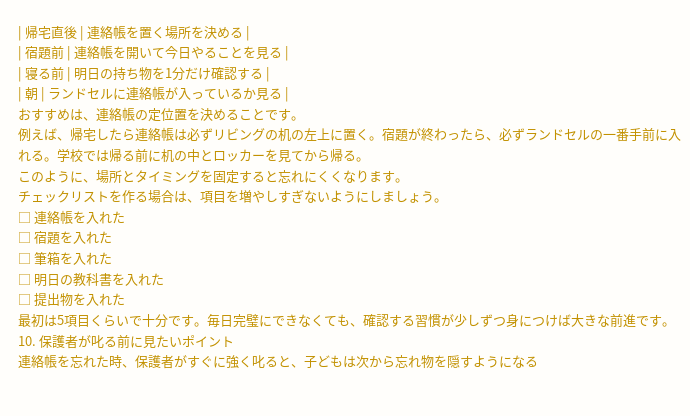| 帰宅直後 | 連絡帳を置く場所を決める |
| 宿題前 | 連絡帳を開いて今日やることを見る |
| 寝る前 | 明日の持ち物を1分だけ確認する |
| 朝 | ランドセルに連絡帳が入っているか見る |
おすすめは、連絡帳の定位置を決めることです。
例えば、帰宅したら連絡帳は必ずリビングの机の左上に置く。宿題が終わったら、必ずランドセルの一番手前に入れる。学校では帰る前に机の中とロッカーを見てから帰る。
このように、場所とタイミングを固定すると忘れにくくなります。
チェックリストを作る場合は、項目を増やしすぎないようにしましょう。
□ 連絡帳を入れた
□ 宿題を入れた
□ 筆箱を入れた
□ 明日の教科書を入れた
□ 提出物を入れた
最初は5項目くらいで十分です。毎日完璧にできなくても、確認する習慣が少しずつ身につけば大きな前進です。
10. 保護者が叱る前に見たいポイント
連絡帳を忘れた時、保護者がすぐに強く叱ると、子どもは次から忘れ物を隠すようになる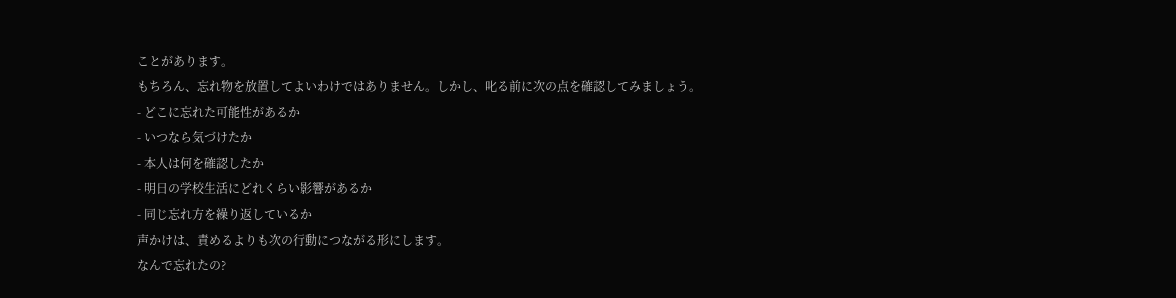ことがあります。
もちろん、忘れ物を放置してよいわけではありません。しかし、叱る前に次の点を確認してみましょう。
- どこに忘れた可能性があるか
- いつなら気づけたか
- 本人は何を確認したか
- 明日の学校生活にどれくらい影響があるか
- 同じ忘れ方を繰り返しているか
声かけは、責めるよりも次の行動につながる形にします。
なんで忘れたの?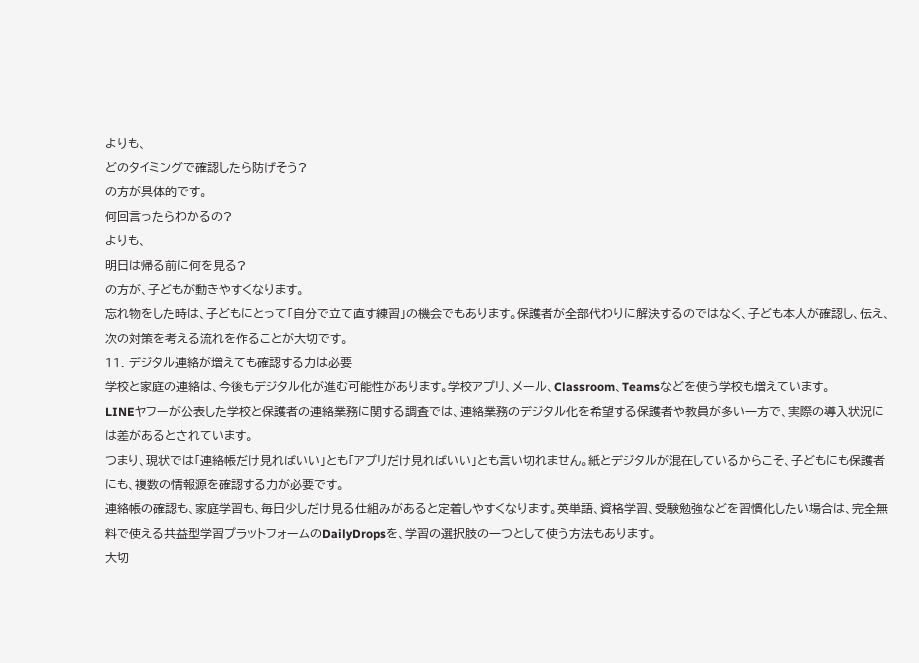よりも、
どのタイミングで確認したら防げそう?
の方が具体的です。
何回言ったらわかるの?
よりも、
明日は帰る前に何を見る?
の方が、子どもが動きやすくなります。
忘れ物をした時は、子どもにとって「自分で立て直す練習」の機会でもあります。保護者が全部代わりに解決するのではなく、子ども本人が確認し、伝え、次の対策を考える流れを作ることが大切です。
11. デジタル連絡が増えても確認する力は必要
学校と家庭の連絡は、今後もデジタル化が進む可能性があります。学校アプリ、メール、Classroom、Teamsなどを使う学校も増えています。
LINEヤフーが公表した学校と保護者の連絡業務に関する調査では、連絡業務のデジタル化を希望する保護者や教員が多い一方で、実際の導入状況には差があるとされています。
つまり、現状では「連絡帳だけ見ればいい」とも「アプリだけ見ればいい」とも言い切れません。紙とデジタルが混在しているからこそ、子どもにも保護者にも、複数の情報源を確認する力が必要です。
連絡帳の確認も、家庭学習も、毎日少しだけ見る仕組みがあると定着しやすくなります。英単語、資格学習、受験勉強などを習慣化したい場合は、完全無料で使える共益型学習プラットフォームのDailyDropsを、学習の選択肢の一つとして使う方法もあります。
大切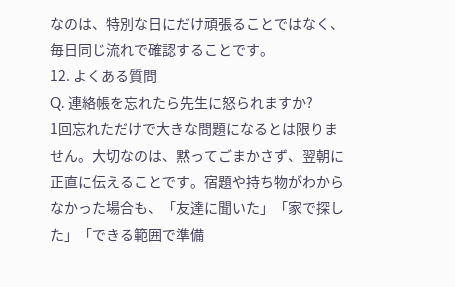なのは、特別な日にだけ頑張ることではなく、毎日同じ流れで確認することです。
12. よくある質問
Q. 連絡帳を忘れたら先生に怒られますか?
1回忘れただけで大きな問題になるとは限りません。大切なのは、黙ってごまかさず、翌朝に正直に伝えることです。宿題や持ち物がわからなかった場合も、「友達に聞いた」「家で探した」「できる範囲で準備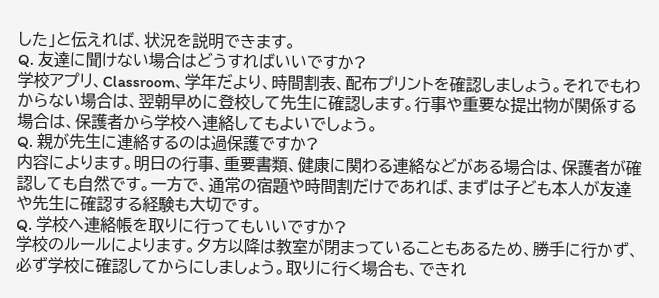した」と伝えれば、状況を説明できます。
Q. 友達に聞けない場合はどうすればいいですか?
学校アプリ、Classroom、学年だより、時間割表、配布プリントを確認しましょう。それでもわからない場合は、翌朝早めに登校して先生に確認します。行事や重要な提出物が関係する場合は、保護者から学校へ連絡してもよいでしょう。
Q. 親が先生に連絡するのは過保護ですか?
内容によります。明日の行事、重要書類、健康に関わる連絡などがある場合は、保護者が確認しても自然です。一方で、通常の宿題や時間割だけであれば、まずは子ども本人が友達や先生に確認する経験も大切です。
Q. 学校へ連絡帳を取りに行ってもいいですか?
学校のルールによります。夕方以降は教室が閉まっていることもあるため、勝手に行かず、必ず学校に確認してからにしましょう。取りに行く場合も、できれ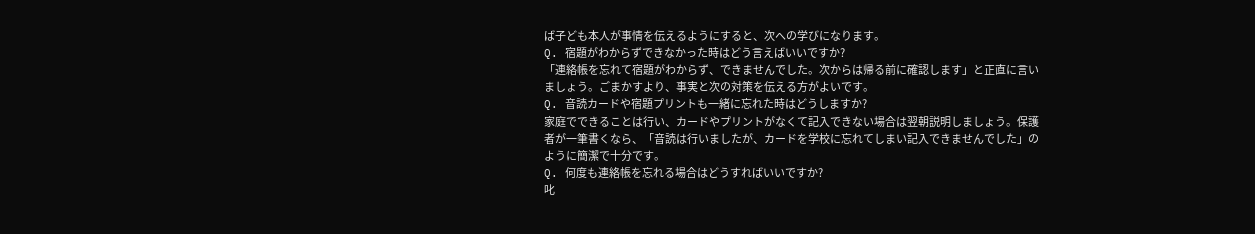ば子ども本人が事情を伝えるようにすると、次への学びになります。
Q. 宿題がわからずできなかった時はどう言えばいいですか?
「連絡帳を忘れて宿題がわからず、できませんでした。次からは帰る前に確認します」と正直に言いましょう。ごまかすより、事実と次の対策を伝える方がよいです。
Q. 音読カードや宿題プリントも一緒に忘れた時はどうしますか?
家庭でできることは行い、カードやプリントがなくて記入できない場合は翌朝説明しましょう。保護者が一筆書くなら、「音読は行いましたが、カードを学校に忘れてしまい記入できませんでした」のように簡潔で十分です。
Q. 何度も連絡帳を忘れる場合はどうすればいいですか?
叱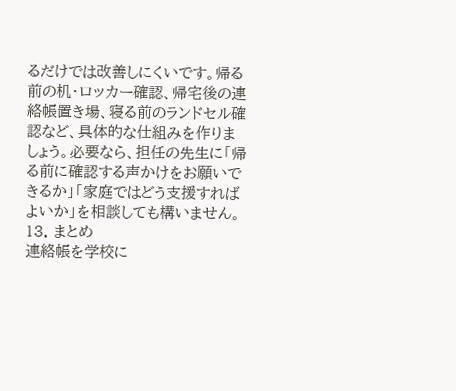るだけでは改善しにくいです。帰る前の机・ロッカー確認、帰宅後の連絡帳置き場、寝る前のランドセル確認など、具体的な仕組みを作りましょう。必要なら、担任の先生に「帰る前に確認する声かけをお願いできるか」「家庭ではどう支援すればよいか」を相談しても構いません。
13. まとめ
連絡帳を学校に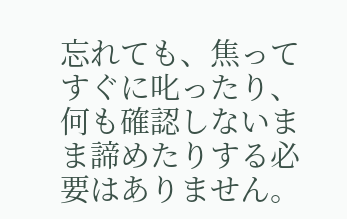忘れても、焦ってすぐに叱ったり、何も確認しないまま諦めたりする必要はありません。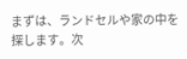まずは、ランドセルや家の中を探します。次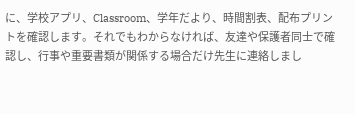に、学校アプリ、Classroom、学年だより、時間割表、配布プリントを確認します。それでもわからなければ、友達や保護者同士で確認し、行事や重要書類が関係する場合だけ先生に連絡しまし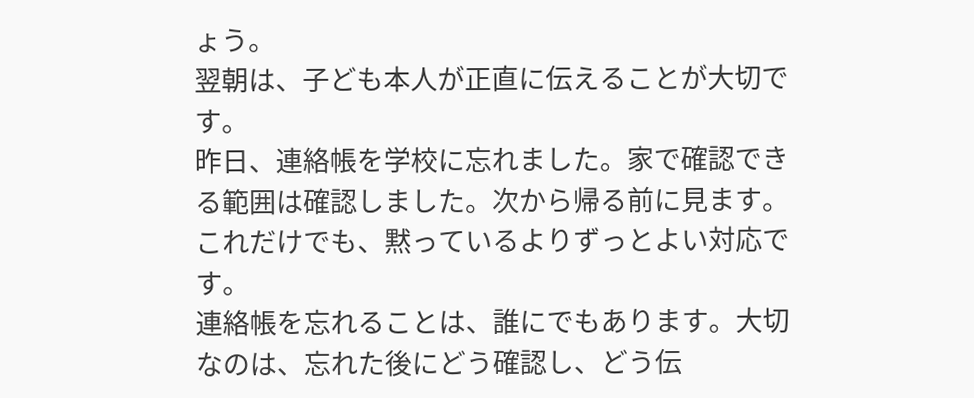ょう。
翌朝は、子ども本人が正直に伝えることが大切です。
昨日、連絡帳を学校に忘れました。家で確認できる範囲は確認しました。次から帰る前に見ます。
これだけでも、黙っているよりずっとよい対応です。
連絡帳を忘れることは、誰にでもあります。大切なのは、忘れた後にどう確認し、どう伝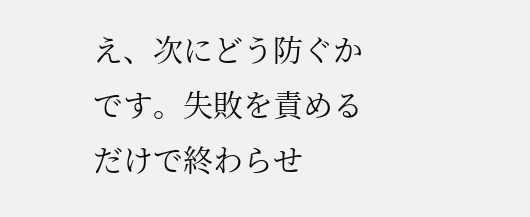え、次にどう防ぐかです。失敗を責めるだけで終わらせ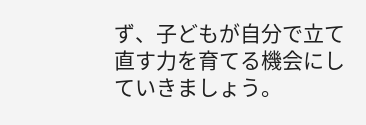ず、子どもが自分で立て直す力を育てる機会にしていきましょう。